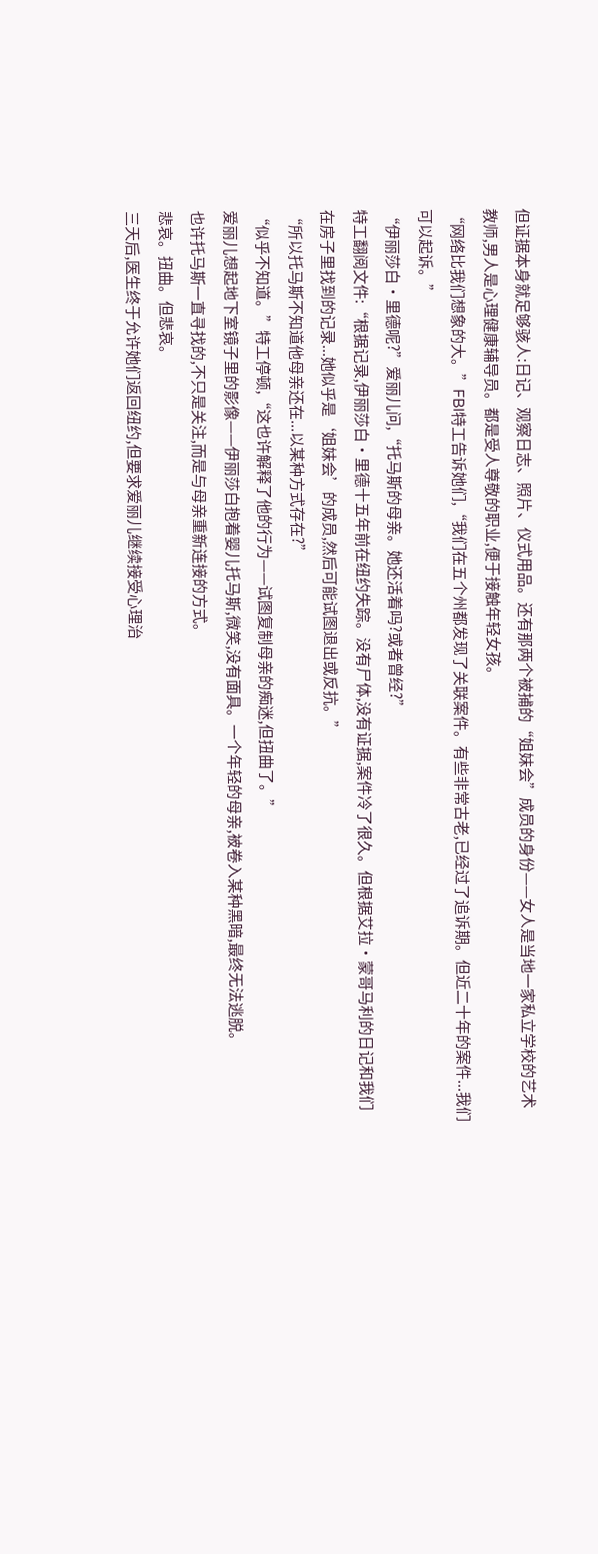但证据本身就足够骇人:日记、观察日志、照片、仪式用品。还有那两个被捕的“姐妹会”成员的身份——女人是当地一家私立学校的艺术教师,男人是心理健康辅导员。都是受人尊敬的职业,便于接触年轻女孩。
“网络比我们想象的大。”FBI特工告诉她们,“我们在五个州都发现了关联案件。有些非常古老,已经过了追诉期。但近二十年的案件...我们可以起诉。”
“伊丽莎白·里德呢?”爱丽儿问,“托马斯的母亲。她还活着吗?或者曾经?”
特工翻阅文件:“根据记录,伊丽莎白·里德十五年前在纽约失踪。没有尸体,没有证据,案件冷了很久。但根据艾拉·蒙哥马利的日记和我们在房子里找到的记录...她似乎是‘姐妹会’的成员,然后可能试图退出或反抗。”
“所以托马斯不知道他母亲还在...以某种方式存在?”
“似乎不知道。”特工停顿,“这也许解释了他的行为——试图复制母亲的痴迷,但扭曲了。”
爱丽儿想起地下室镜子里的影像——伊丽莎白抱着婴儿托马斯,微笑,没有面具。一个年轻的母亲,被卷入某种黑暗,最终无法逃脱。
也许托马斯一直寻找的,不只是关注,而是与母亲重新连接的方式。
悲哀。扭曲。但悲哀。
三天后,医生终于允许她们返回纽约,但要求爱丽儿继续接受心理治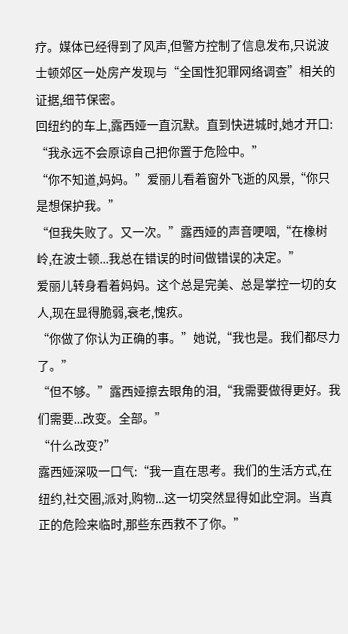疗。媒体已经得到了风声,但警方控制了信息发布,只说波士顿郊区一处房产发现与“全国性犯罪网络调查”相关的证据,细节保密。
回纽约的车上,露西娅一直沉默。直到快进城时,她才开口:
“我永远不会原谅自己把你置于危险中。”
“你不知道,妈妈。”爱丽儿看着窗外飞逝的风景,“你只是想保护我。”
“但我失败了。又一次。”露西娅的声音哽咽,“在橡树岭,在波士顿...我总在错误的时间做错误的决定。”
爱丽儿转身看着妈妈。这个总是完美、总是掌控一切的女人,现在显得脆弱,衰老,愧疚。
“你做了你认为正确的事。”她说,“我也是。我们都尽力了。”
“但不够。”露西娅擦去眼角的泪,“我需要做得更好。我们需要...改变。全部。”
“什么改变?”
露西娅深吸一口气:“我一直在思考。我们的生活方式,在纽约,社交圈,派对,购物...这一切突然显得如此空洞。当真正的危险来临时,那些东西救不了你。”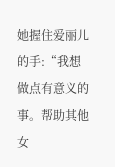她握住爱丽儿的手:“我想做点有意义的事。帮助其他女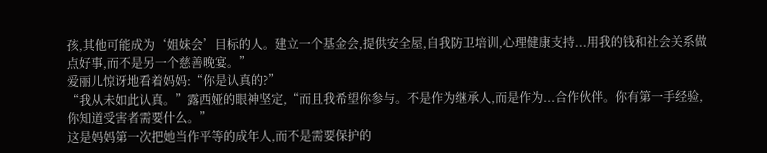孩,其他可能成为‘姐妹会’目标的人。建立一个基金会,提供安全屋,自我防卫培训,心理健康支持...用我的钱和社会关系做点好事,而不是另一个慈善晚宴。”
爱丽儿惊讶地看着妈妈:“你是认真的?”
“我从未如此认真。”露西娅的眼神坚定,“而且我希望你参与。不是作为继承人,而是作为...合作伙伴。你有第一手经验,你知道受害者需要什么。”
这是妈妈第一次把她当作平等的成年人,而不是需要保护的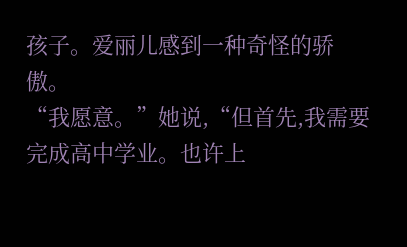孩子。爱丽儿感到一种奇怪的骄傲。
“我愿意。”她说,“但首先,我需要完成高中学业。也许上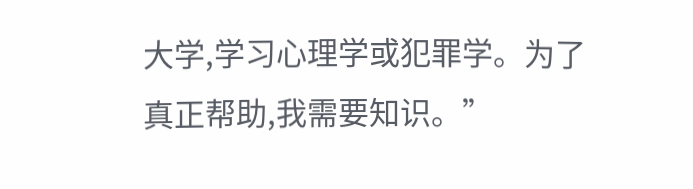大学,学习心理学或犯罪学。为了真正帮助,我需要知识。”